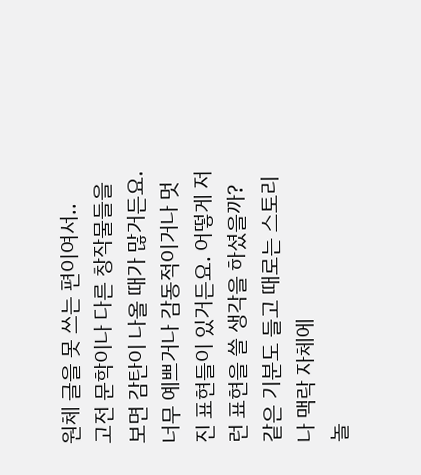원체 글을 못 쓰는 편이여서..
고전 문학이나 다른 창작물들을 보면 감탄이 나올 때가 많거든요.
너무 예쁘거나 감동적이거나 멋진 표현들이 있거든요. 어떻게 저런 표현을 쓸 생각을 하셨을까?같은 기분도 들고 때로는 스토리나 맥락 자체에
놀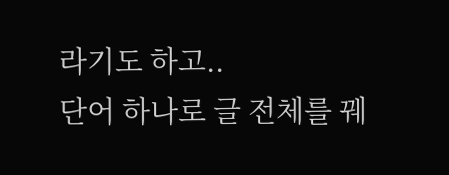라기도 하고..
단어 하나로 글 전체를 꿰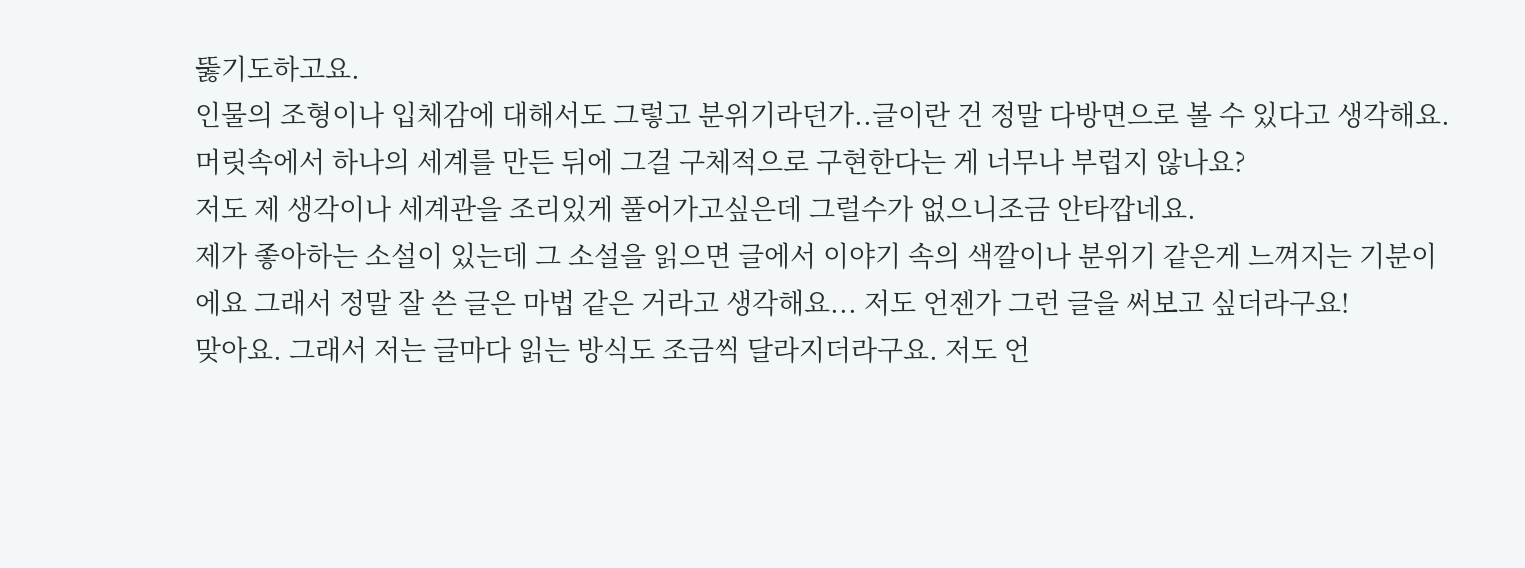뚫기도하고요.
인물의 조형이나 입체감에 대해서도 그렇고 분위기라던가..글이란 건 정말 다방면으로 볼 수 있다고 생각해요.
머릿속에서 하나의 세계를 만든 뒤에 그걸 구체적으로 구현한다는 게 너무나 부럽지 않나요?
저도 제 생각이나 세계관을 조리있게 풀어가고싶은데 그럴수가 없으니조금 안타깝네요.
제가 좋아하는 소설이 있는데 그 소설을 읽으면 글에서 이야기 속의 색깔이나 분위기 같은게 느껴지는 기분이에요 그래서 정말 잘 쓴 글은 마법 같은 거라고 생각해요... 저도 언젠가 그런 글을 써보고 싶더라구요!
맞아요. 그래서 저는 글마다 읽는 방식도 조금씩 달라지더라구요. 저도 언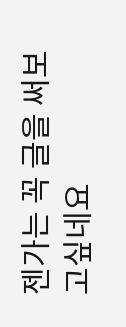젠가는 꼭 글을 써보고싶네요